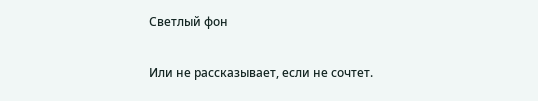Светлый фон

Или не рассказывает, если не сочтет.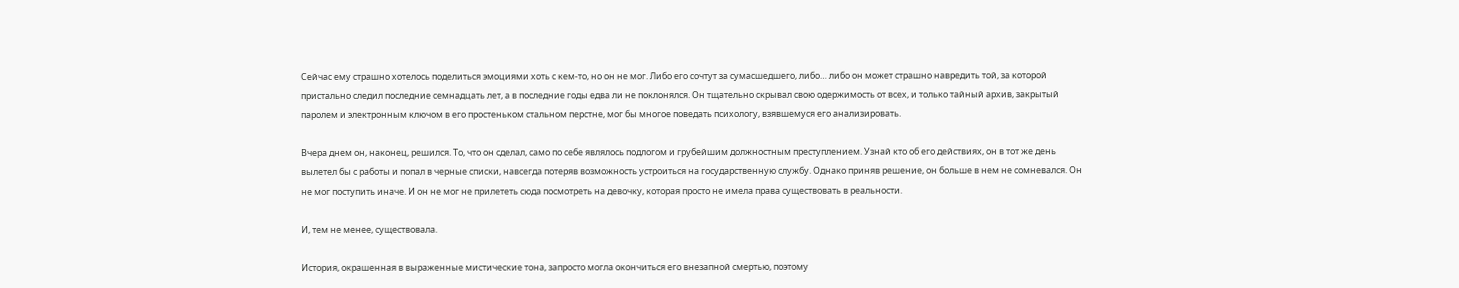Сейчас ему страшно хотелось поделиться эмоциями хоть с кем-то, но он не мог. Либо его сочтут за сумасшедшего, либо… либо он может страшно навредить той, за которой пристально следил последние семнадцать лет, а в последние годы едва ли не поклонялся. Он тщательно скрывал свою одержимость от всех, и только тайный архив, закрытый паролем и электронным ключом в его простеньком стальном перстне, мог бы многое поведать психологу, взявшемуся его анализировать.

Вчера днем он, наконец, решился. То, что он сделал, само по себе являлось подлогом и грубейшим должностным преступлением. Узнай кто об его действиях, он в тот же день вылетел бы с работы и попал в черные списки, навсегда потеряв возможность устроиться на государственную службу. Однако приняв решение, он больше в нем не сомневался. Он не мог поступить иначе. И он не мог не прилететь сюда посмотреть на девочку, которая просто не имела права существовать в реальности.

И, тем не менее, существовала.

История, окрашенная в выраженные мистические тона, запросто могла окончиться его внезапной смертью, поэтому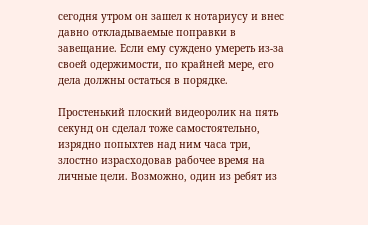сегодня утром он зашел к нотариусу и внес давно откладываемые поправки в завещание. Если ему суждено умереть из-за своей одержимости, по крайней мере, его дела должны остаться в порядке.

Простенький плоский видеоролик на пять секунд он сделал тоже самостоятельно, изрядно попыхтев над ним часа три, злостно израсходовав рабочее время на личные цели. Возможно, один из ребят из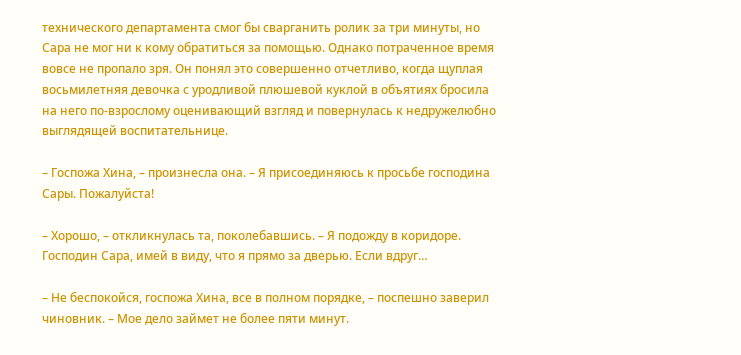технического департамента смог бы сварганить ролик за три минуты, но Сара не мог ни к кому обратиться за помощью. Однако потраченное время вовсе не пропало зря. Он понял это совершенно отчетливо, когда щуплая восьмилетняя девочка с уродливой плюшевой куклой в объятиях бросила на него по-взрослому оценивающий взгляд и повернулась к недружелюбно выглядящей воспитательнице.

– Госпожа Хина, – произнесла она. – Я присоединяюсь к просьбе господина Сары. Пожалуйста!

– Хорошо, – откликнулась та, поколебавшись. – Я подожду в коридоре. Господин Сара, имей в виду, что я прямо за дверью. Если вдруг…

– Не беспокойся, госпожа Хина, все в полном порядке, – поспешно заверил чиновник. – Мое дело займет не более пяти минут.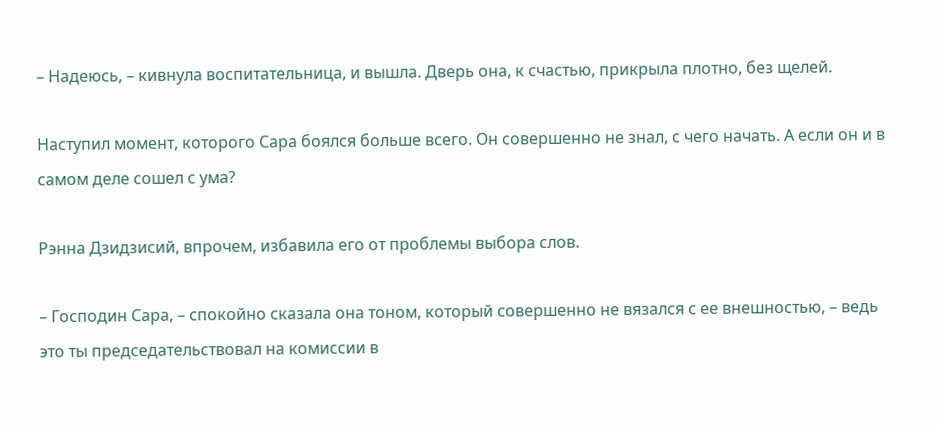– Надеюсь, – кивнула воспитательница, и вышла. Дверь она, к счастью, прикрыла плотно, без щелей.

Наступил момент, которого Сара боялся больше всего. Он совершенно не знал, с чего начать. А если он и в самом деле сошел с ума?

Рэнна Дзидзисий, впрочем, избавила его от проблемы выбора слов.

– Господин Сара, – спокойно сказала она тоном, который совершенно не вязался с ее внешностью, – ведь это ты председательствовал на комиссии в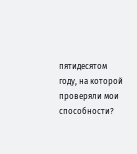пятидесятом году, на которой проверяли мои способности?